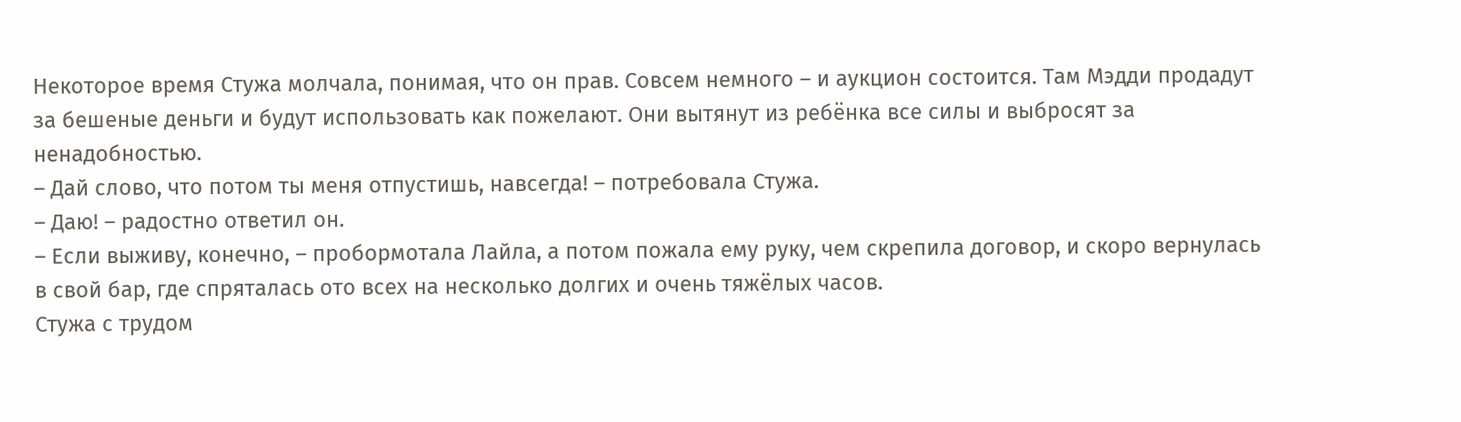Некоторое время Стужа молчала, понимая, что он прав. Совсем немного – и аукцион состоится. Там Мэдди продадут за бешеные деньги и будут использовать как пожелают. Они вытянут из ребёнка все силы и выбросят за ненадобностью.
– Дай слово, что потом ты меня отпустишь, навсегда! – потребовала Стужа.
– Даю! – радостно ответил он.
– Если выживу, конечно, – пробормотала Лайла, а потом пожала ему руку, чем скрепила договор, и скоро вернулась в свой бар, где спряталась ото всех на несколько долгих и очень тяжёлых часов.
Стужа с трудом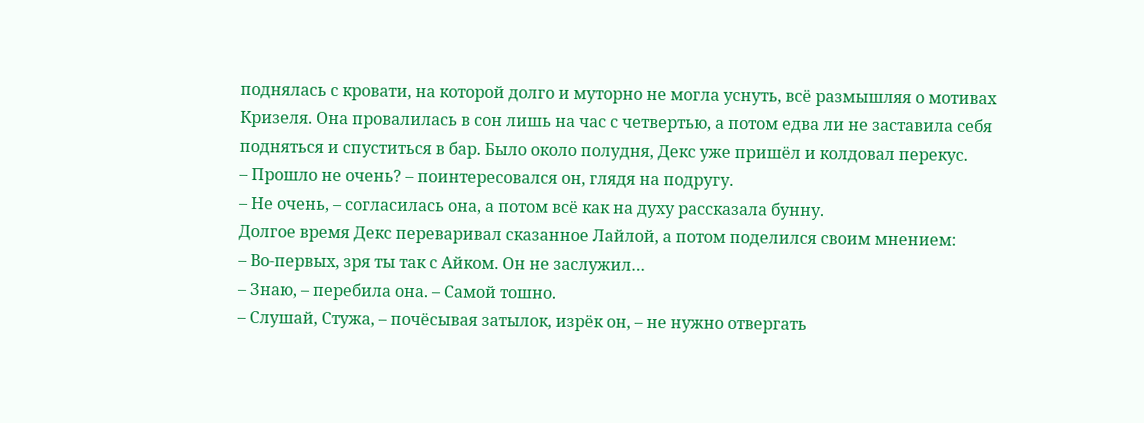поднялась с кровати, на которой долго и муторно не могла уснуть, всё размышляя о мотивах Кризеля. Она провалилась в сон лишь на час с четвертью, а потом едва ли не заставила себя подняться и спуститься в бар. Было около полудня, Декс уже пришёл и колдовал перекус.
– Прошло не очень? – поинтересовался он, глядя на подругу.
– Не очень, – согласилась она, а потом всё как на духу рассказала бунну.
Долгое время Декс переваривал сказанное Лайлой, а потом поделился своим мнением:
– Во-первых, зря ты так с Айком. Он не заслужил…
– Знаю, – перебила она. – Самой тошно.
– Слушай, Стужа, – почёсывая затылок, изрёк он, – не нужно отвергать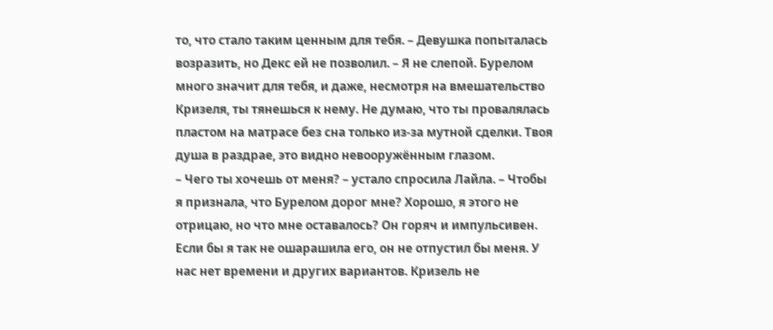то, что стало таким ценным для тебя. – Девушка попыталась возразить, но Декс ей не позволил. – Я не слепой. Бурелом много значит для тебя, и даже, несмотря на вмешательство Кризеля, ты тянешься к нему. Не думаю, что ты провалялась пластом на матрасе без сна только из-за мутной сделки. Твоя душа в раздрае, это видно невооружённым глазом.
– Чего ты хочешь от меня? – устало спросила Лайла. – Чтобы я признала, что Бурелом дорог мне? Хорошо, я этого не отрицаю, но что мне оставалось? Он горяч и импульсивен. Если бы я так не ошарашила его, он не отпустил бы меня. У нас нет времени и других вариантов. Кризель не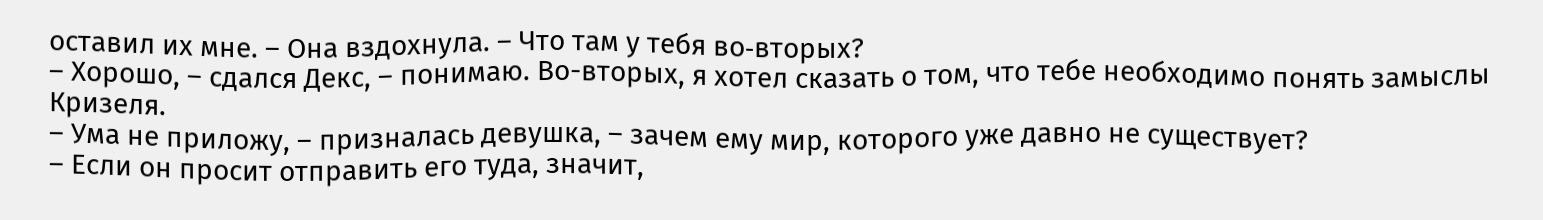оставил их мне. – Она вздохнула. – Что там у тебя во‑вторых?
– Хорошо, – сдался Декс, – понимаю. Во-вторых, я хотел сказать о том, что тебе необходимо понять замыслы Кризеля.
– Ума не приложу, – призналась девушка, – зачем ему мир, которого уже давно не существует?
– Если он просит отправить его туда, значит,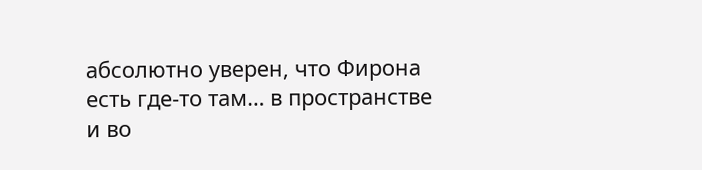абсолютно уверен, что Фирона есть где-то там… в пространстве и во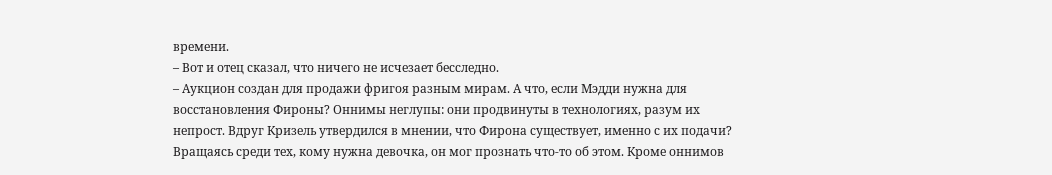времени.
– Вот и отец сказал, что ничего не исчезает бесследно.
– Аукцион создан для продажи фригоя разным мирам. А что, если Мэдди нужна для восстановления Фироны? Оннимы неглупы: они продвинуты в технологиях, разум их непрост. Вдруг Кризель утвердился в мнении, что Фирона существует, именно с их подачи? Вращаясь среди тех, кому нужна девочка, он мог прознать что-то об этом. Кроме оннимов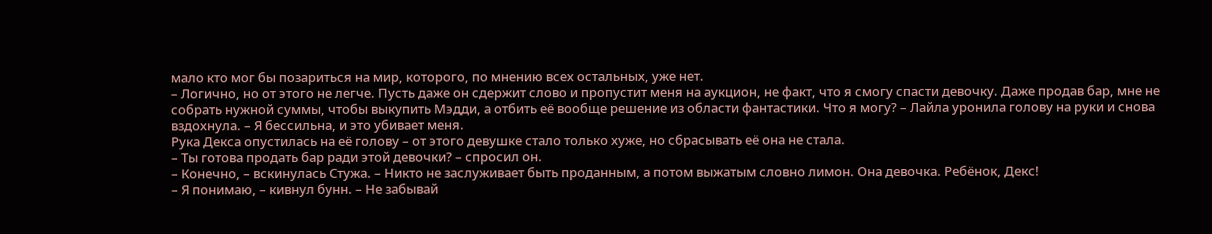мало кто мог бы позариться на мир, которого, по мнению всех остальных, уже нет.
– Логично, но от этого не легче. Пусть даже он сдержит слово и пропустит меня на аукцион, не факт, что я смогу спасти девочку. Даже продав бар, мне не собрать нужной суммы, чтобы выкупить Мэдди, а отбить её вообще решение из области фантастики. Что я могу? – Лайла уронила голову на руки и снова вздохнула. – Я бессильна, и это убивает меня.
Рука Декса опустилась на её голову – от этого девушке стало только хуже, но сбрасывать её она не стала.
– Ты готова продать бар ради этой девочки? – спросил он.
– Конечно, – вскинулась Стужа. – Никто не заслуживает быть проданным, а потом выжатым словно лимон. Она девочка. Ребёнок, Декс!
– Я понимаю, – кивнул бунн. – Не забывай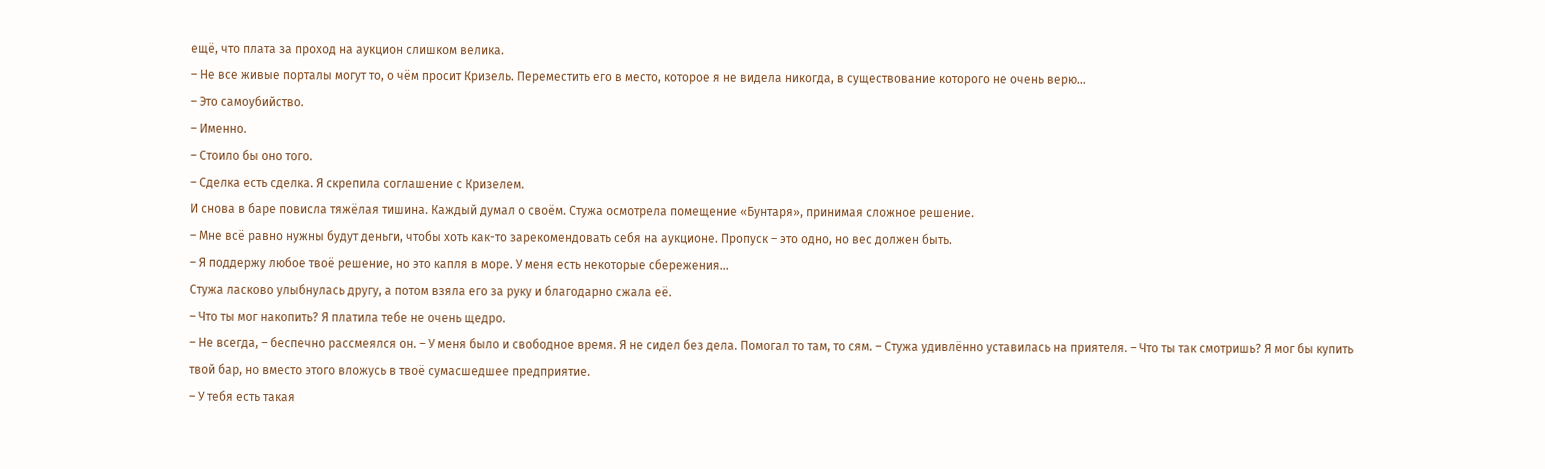ещё, что плата за проход на аукцион слишком велика.
– Не все живые порталы могут то, о чём просит Кризель. Переместить его в место, которое я не видела никогда, в существование которого не очень верю…
– Это самоубийство.
– Именно.
– Стоило бы оно того.
– Сделка есть сделка. Я скрепила соглашение с Кризелем.
И снова в баре повисла тяжёлая тишина. Каждый думал о своём. Стужа осмотрела помещение «Бунтаря», принимая сложное решение.
– Мне всё равно нужны будут деньги, чтобы хоть как-то зарекомендовать себя на аукционе. Пропуск – это одно, но вес должен быть.
– Я поддержу любое твоё решение, но это капля в море. У меня есть некоторые сбережения…
Стужа ласково улыбнулась другу, а потом взяла его за руку и благодарно сжала её.
– Что ты мог накопить? Я платила тебе не очень щедро.
– Не всегда, – беспечно рассмеялся он. – У меня было и свободное время. Я не сидел без дела. Помогал то там, то сям. – Стужа удивлённо уставилась на приятеля. – Что ты так смотришь? Я мог бы купить твой бар, но вместо этого вложусь в твоё сумасшедшее предприятие.
– У тебя есть такая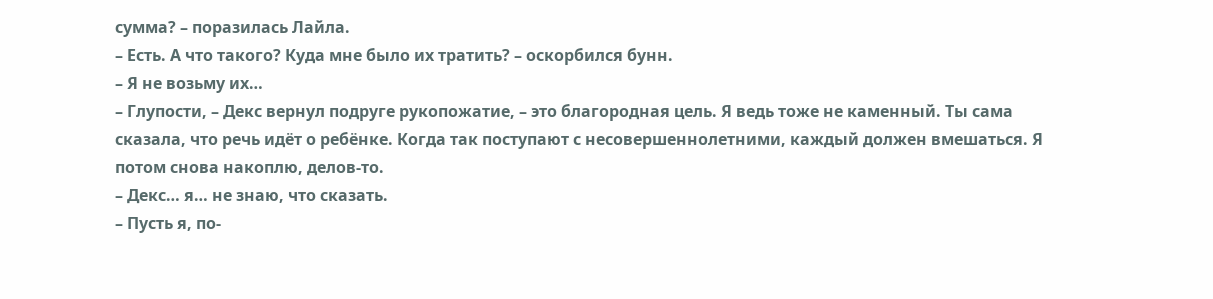сумма? – поразилась Лайла.
– Есть. А что такого? Куда мне было их тратить? – оскорбился бунн.
– Я не возьму их…
– Глупости, – Декс вернул подруге рукопожатие, – это благородная цель. Я ведь тоже не каменный. Ты сама сказала, что речь идёт о ребёнке. Когда так поступают с несовершеннолетними, каждый должен вмешаться. Я потом снова накоплю, делов-то.
– Декс… я… не знаю, что сказать.
– Пусть я, по-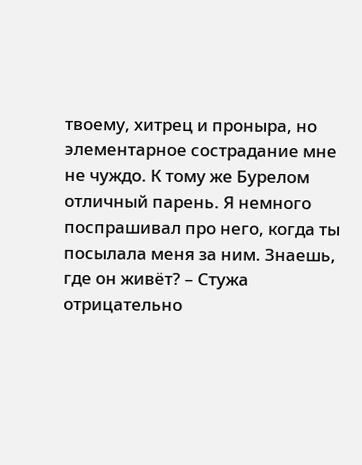твоему, хитрец и проныра, но элементарное сострадание мне не чуждо. К тому же Бурелом отличный парень. Я немного поспрашивал про него, когда ты посылала меня за ним. Знаешь, где он живёт? – Стужа отрицательно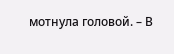мотнула головой. – В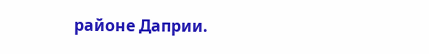районе Даприи.